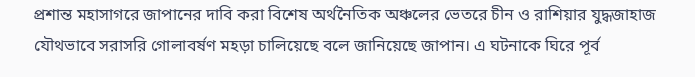প্রশান্ত মহাসাগরে জাপানের দাবি করা বিশেষ অর্থনৈতিক অঞ্চলের ভেতরে চীন ও রাশিয়ার যুদ্ধজাহাজ যৌথভাবে সরাসরি গোলাবর্ষণ মহড়া চালিয়েছে বলে জানিয়েছে জাপান। এ ঘটনাকে ঘিরে পূর্ব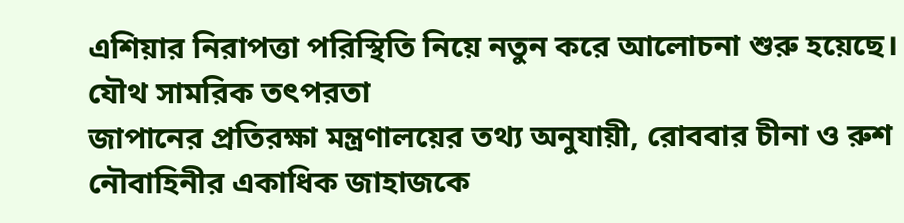এশিয়ার নিরাপত্তা পরিস্থিতি নিয়ে নতুন করে আলোচনা শুরু হয়েছে।
যৌথ সামরিক তৎপরতা
জাপানের প্রতিরক্ষা মন্ত্রণালয়ের তথ্য অনুযায়ী, রোববার চীনা ও রুশ নৌবাহিনীর একাধিক জাহাজকে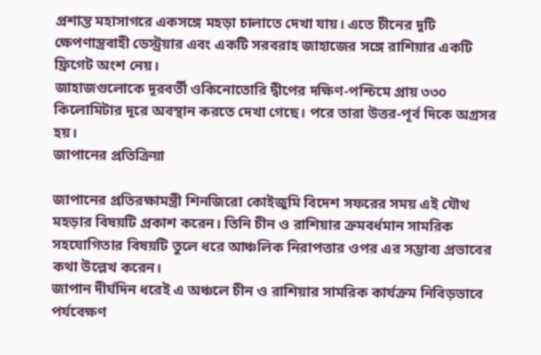প্রশান্ত মহাসাগরে একসঙ্গে মহড়া চালাতে দেখা যায়। এতে চীনের দুটি ক্ষেপণাস্ত্রবাহী ডেস্ট্রয়ার এবং একটি সরবরাহ জাহাজের সঙ্গে রাশিয়ার একটি ফ্রিগেট অংশ নেয়।
জাহাজগুলোকে দূরবর্তী ওকিনোতোরি দ্বীপের দক্ষিণ-পশ্চিমে প্রায় ৩৩০ কিলোমিটার দূরে অবস্থান করতে দেখা গেছে। পরে তারা উত্তর-পূর্ব দিকে অগ্রসর হয়।
জাপানের প্রতিক্রিয়া

জাপানের প্রতিরক্ষামন্ত্রী শিনজিরো কোইজুমি বিদেশ সফরের সময় এই যৌথ মহড়ার বিষয়টি প্রকাশ করেন। তিনি চীন ও রাশিয়ার ক্রমবর্ধমান সামরিক সহযোগিতার বিষয়টি তুলে ধরে আঞ্চলিক নিরাপত্তার ওপর এর সম্ভাব্য প্রভাবের কথা উল্লেখ করেন।
জাপান দীর্ঘদিন ধরেই এ অঞ্চলে চীন ও রাশিয়ার সামরিক কার্যক্রম নিবিড়ভাবে পর্যবেক্ষণ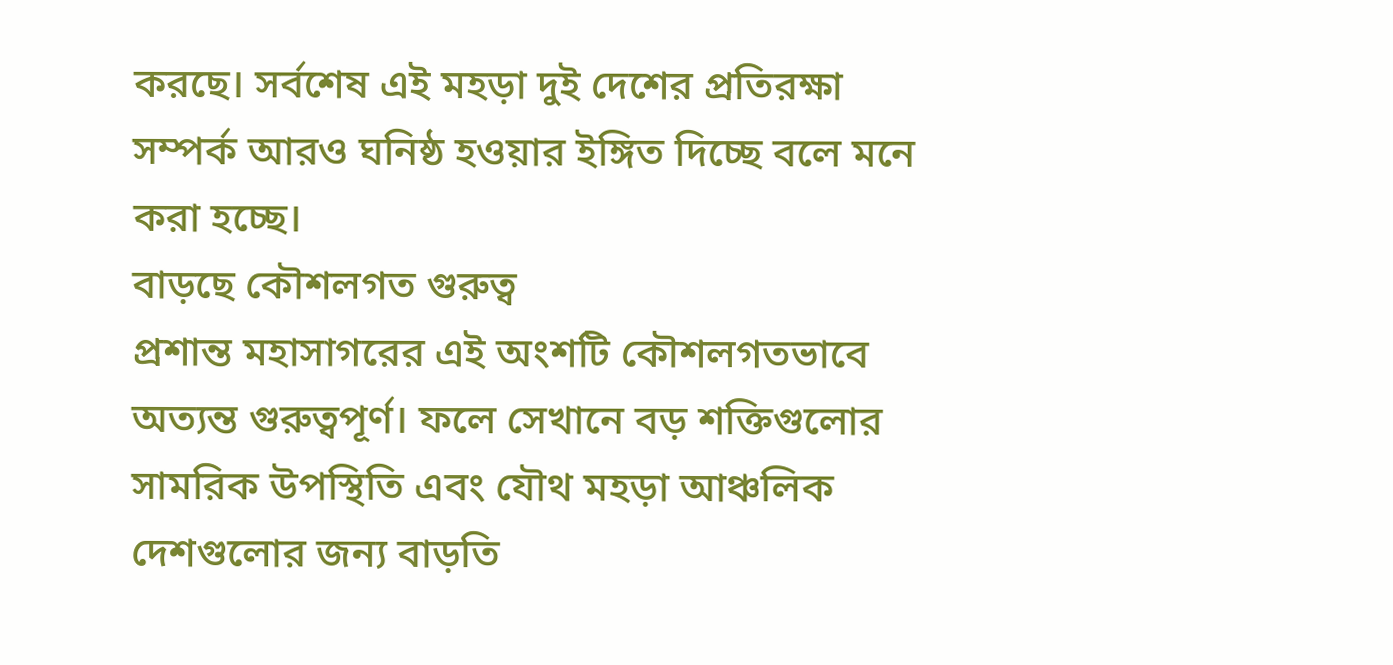করছে। সর্বশেষ এই মহড়া দুই দেশের প্রতিরক্ষা সম্পর্ক আরও ঘনিষ্ঠ হওয়ার ইঙ্গিত দিচ্ছে বলে মনে করা হচ্ছে।
বাড়ছে কৌশলগত গুরুত্ব
প্রশান্ত মহাসাগরের এই অংশটি কৌশলগতভাবে অত্যন্ত গুরুত্বপূর্ণ। ফলে সেখানে বড় শক্তিগুলোর সামরিক উপস্থিতি এবং যৌথ মহড়া আঞ্চলিক দেশগুলোর জন্য বাড়তি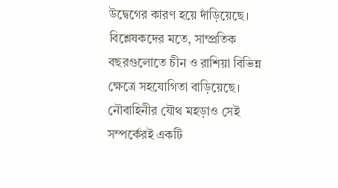উদ্বেগের কারণ হয়ে দাঁড়িয়েছে।
বিশ্লেষকদের মতে, সাম্প্রতিক বছরগুলোতে চীন ও রাশিয়া বিভিন্ন ক্ষেত্রে সহযোগিতা বাড়িয়েছে। নৌবাহিনীর যৌথ মহড়াও সেই সম্পর্কেরই একটি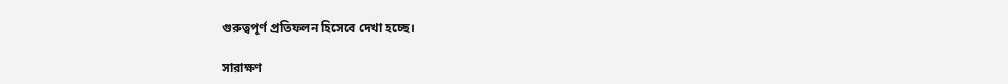গুরুত্বপূর্ণ প্রতিফলন হিসেবে দেখা হচ্ছে।

সারাক্ষণ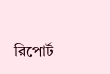রিপোর্ট